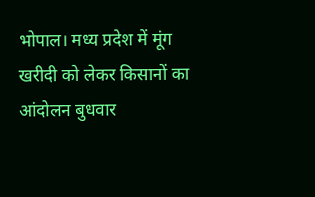भोपाल। मध्य प्रदेश में मूंग खरीदी को लेकर किसानों का आंदोलन बुधवार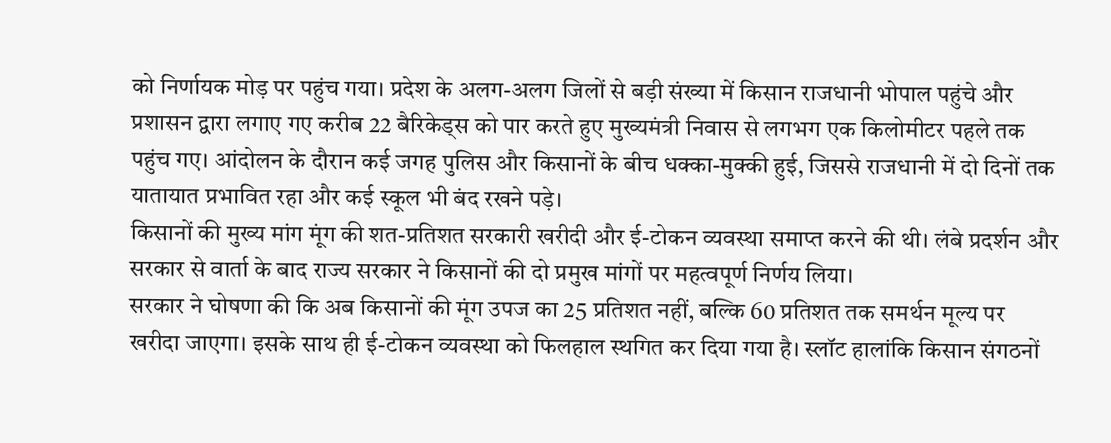को निर्णायक मोड़ पर पहुंच गया। प्रदेश के अलग-अलग जिलों से बड़ी संख्या में किसान राजधानी भोपाल पहुंचे और प्रशासन द्वारा लगाए गए करीब 22 बैरिकेड्स को पार करते हुए मुख्यमंत्री निवास से लगभग एक किलोमीटर पहले तक पहुंच गए। आंदोलन के दौरान कई जगह पुलिस और किसानों के बीच धक्का-मुक्की हुई, जिससे राजधानी में दो दिनों तक यातायात प्रभावित रहा और कई स्कूल भी बंद रखने पड़े।
किसानों की मुख्य मांग मूंग की शत-प्रतिशत सरकारी खरीदी और ई-टोकन व्यवस्था समाप्त करने की थी। लंबे प्रदर्शन और सरकार से वार्ता के बाद राज्य सरकार ने किसानों की दो प्रमुख मांगों पर महत्वपूर्ण निर्णय लिया।
सरकार ने घोषणा की कि अब किसानों की मूंग उपज का 25 प्रतिशत नहीं, बल्कि 60 प्रतिशत तक समर्थन मूल्य पर खरीदा जाएगा। इसके साथ ही ई-टोकन व्यवस्था को फिलहाल स्थगित कर दिया गया है। स्लॉट हालांकि किसान संगठनों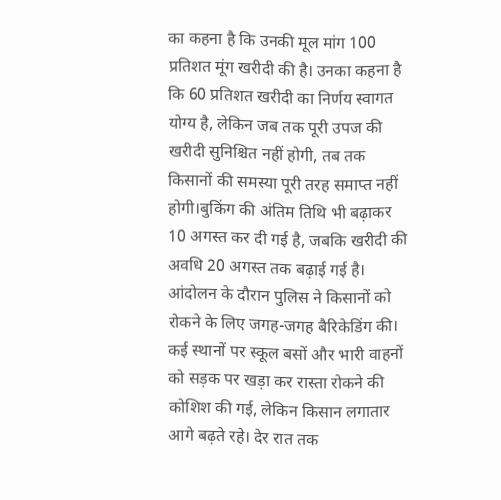का कहना है कि उनकी मूल मांग 100 प्रतिशत मूंग खरीदी की है। उनका कहना है कि 60 प्रतिशत खरीदी का निर्णय स्वागत योग्य है, लेकिन जब तक पूरी उपज की खरीदी सुनिश्चित नहीं होगी, तब तक किसानों की समस्या पूरी तरह समाप्त नहीं होगी।बुकिंग की अंतिम तिथि भी बढ़ाकर 10 अगस्त कर दी गई है, जबकि खरीदी की अवधि 20 अगस्त तक बढ़ाई गई है।
आंदोलन के दौरान पुलिस ने किसानों को रोकने के लिए जगह-जगह बैरिकेडिंग की। कई स्थानों पर स्कूल बसों और भारी वाहनों को सड़क पर खड़ा कर रास्ता रोकने की कोशिश की गई, लेकिन किसान लगातार आगे बढ़ते रहे। देर रात तक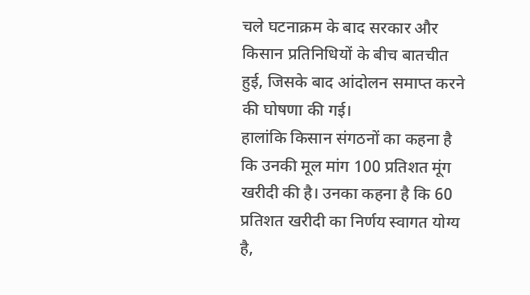चले घटनाक्रम के बाद सरकार और किसान प्रतिनिधियों के बीच बातचीत हुई, जिसके बाद आंदोलन समाप्त करने की घोषणा की गई।
हालांकि किसान संगठनों का कहना है कि उनकी मूल मांग 100 प्रतिशत मूंग खरीदी की है। उनका कहना है कि 60 प्रतिशत खरीदी का निर्णय स्वागत योग्य है,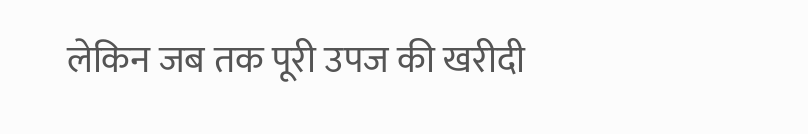लेकिन जब तक पूरी उपज की खरीदी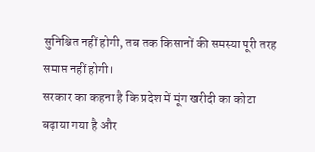सुनिश्चित नहीं होगी, तब तक किसानों की समस्या पूरी तरह समाप्त नहीं होगी।
सरकार का कहना है कि प्रदेश में मूंग खरीदी का कोटा बढ़ाया गया है और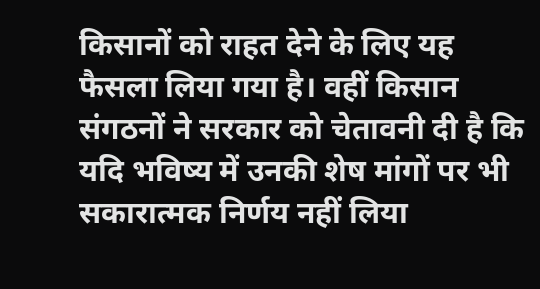किसानों को राहत देने के लिए यह फैसला लिया गया है। वहीं किसान संगठनों ने सरकार को चेतावनी दी है कि यदि भविष्य में उनकी शेष मांगों पर भी सकारात्मक निर्णय नहीं लिया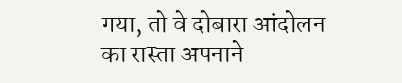गया, तो वे दोबारा आंदोलन का रास्ता अपनाने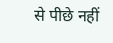से पीछे नहीं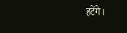हटेंगे।